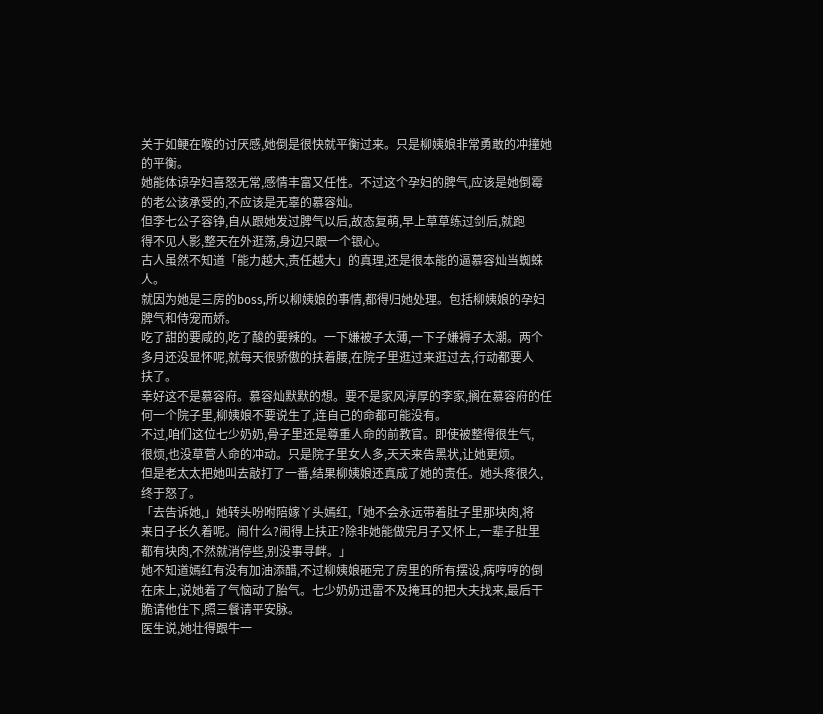关于如鲠在喉的讨厌感,她倒是很快就平衡过来。只是柳姨娘非常勇敢的冲撞她
的平衡。
她能体谅孕妇喜怒无常,感情丰富又任性。不过这个孕妇的脾气,应该是她倒霉
的老公该承受的,不应该是无辜的慕容灿。
但李七公子容铮,自从跟她发过脾气以后,故态复萌,早上草草练过剑后,就跑
得不见人影,整天在外逛荡,身边只跟一个银心。
古人虽然不知道「能力越大,责任越大」的真理,还是很本能的逼慕容灿当蜘蛛
人。
就因为她是三房的boss,所以柳姨娘的事情,都得归她处理。包括柳姨娘的孕妇
脾气和侍宠而娇。
吃了甜的要咸的,吃了酸的要辣的。一下嫌被子太薄,一下子嫌褥子太潮。两个
多月还没显怀呢,就每天很骄傲的扶着腰,在院子里逛过来逛过去,行动都要人
扶了。
幸好这不是慕容府。慕容灿默默的想。要不是家风淳厚的李家,搁在慕容府的任
何一个院子里,柳姨娘不要说生了,连自己的命都可能没有。
不过,咱们这位七少奶奶,骨子里还是尊重人命的前教官。即使被整得很生气,
很烦,也没草菅人命的冲动。只是院子里女人多,天天来告黑状,让她更烦。
但是老太太把她叫去敲打了一番,结果柳姨娘还真成了她的责任。她头疼很久,
终于怒了。
「去告诉她,」她转头吩咐陪嫁丫头嫣红,「她不会永远带着肚子里那块肉,将
来日子长久着呢。闹什么?闹得上扶正?除非她能做完月子又怀上,一辈子肚里
都有块肉,不然就消停些,别没事寻衅。」
她不知道嫣红有没有加油添醋,不过柳姨娘砸完了房里的所有摆设,病哼哼的倒
在床上,说她着了气恼动了胎气。七少奶奶迅雷不及掩耳的把大夫找来,最后干
脆请他住下,照三餐请平安脉。
医生说,她壮得跟牛一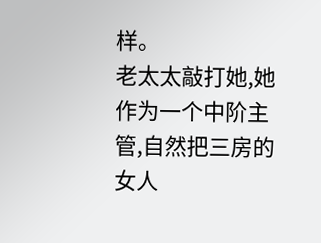样。
老太太敲打她,她作为一个中阶主管,自然把三房的女人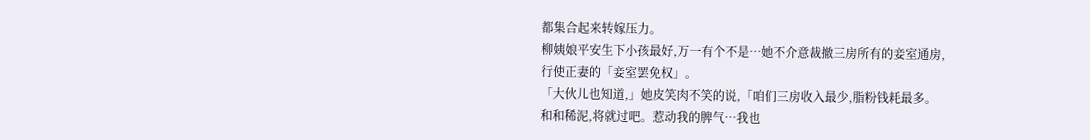都集合起来转嫁压力。
柳姨娘平安生下小孩最好,万一有个不是…她不介意裁撤三房所有的妾室通房,
行使正妻的「妾室罢免权」。
「大伙儿也知道,」她皮笑肉不笑的说,「咱们三房收入最少,脂粉钱耗最多。
和和稀泥,将就过吧。惹动我的脾气…我也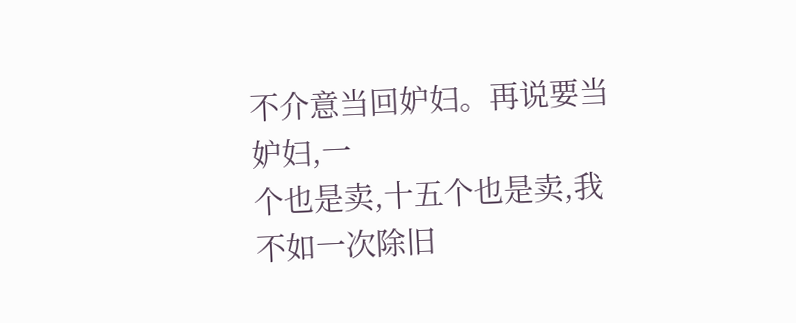不介意当回妒妇。再说要当妒妇,一
个也是卖,十五个也是卖,我不如一次除旧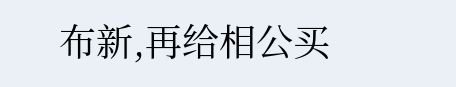布新,再给相公买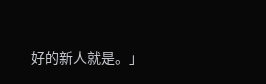好的新人就是。」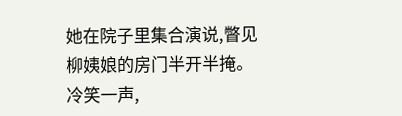她在院子里集合演说,瞥见柳姨娘的房门半开半掩。冷笑一声,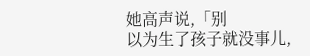她高声说,「别
以为生了孩子就没事儿,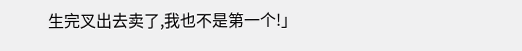生完叉出去卖了,我也不是第一个!」